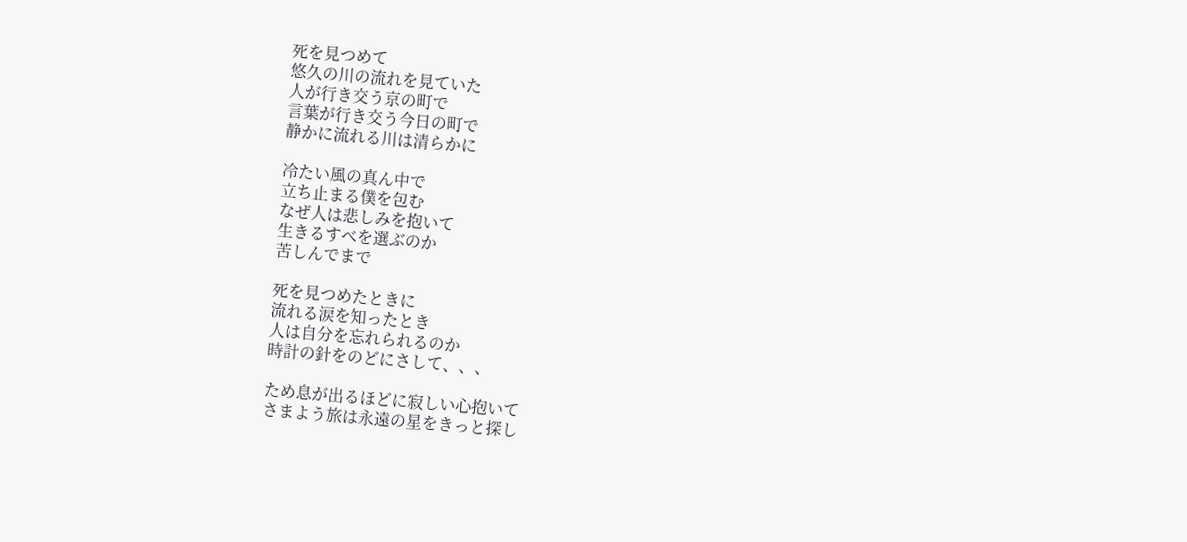死を見つめて
悠久の川の流れを見ていた
人が行き交う京の町で
言葉が行き交う今日の町で
静かに流れる川は清らかに

冷たい風の真ん中で
立ち止まる僕を包む
なぜ人は悲しみを抱いて
生きるすべを選ぶのか
苦しんでまで

死を見つめたときに
流れる涙を知ったとき
人は自分を忘れられるのか
時計の針をのどにさして、、、

ため息が出るほどに寂しい心抱いて
さまよう旅は永遠の星をきっと探し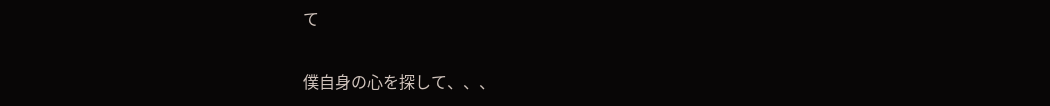て

僕自身の心を探して、、、